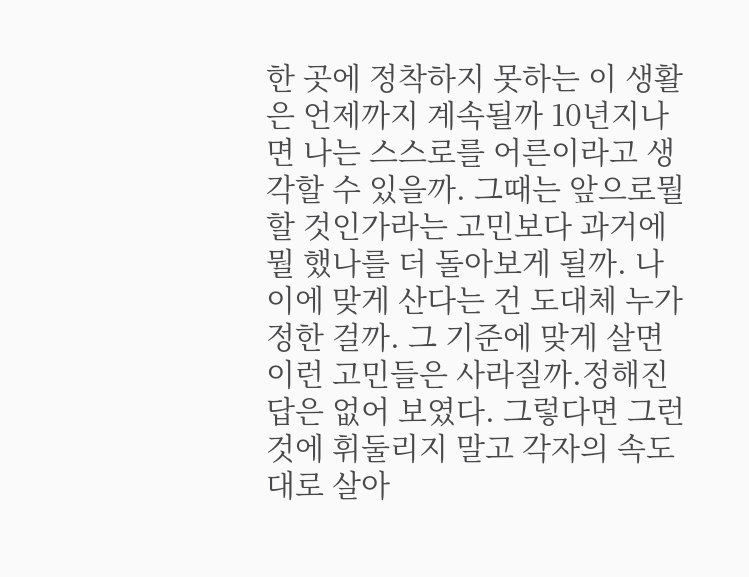한 곳에 정착하지 못하는 이 생활은 언제까지 계속될까 10년지나면 나는 스스로를 어른이라고 생각할 수 있을까. 그때는 앞으로뭘 할 것인가라는 고민보다 과거에 뭘 했나를 더 돌아보게 될까. 나이에 맞게 산다는 건 도대체 누가 정한 걸까. 그 기준에 맞게 살면 이런 고민들은 사라질까.정해진 답은 없어 보였다. 그렇다면 그런 것에 휘둘리지 말고 각자의 속도대로 살아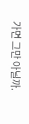가면 그만 아닐까.